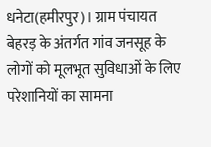धनेटा(हमीरपुर)। ग्राम पंचायत बेहरड़ के अंतर्गत गांव जनसूह के लोगों को मूलभूत सुविधाओं के लिए परेशानियों का सामना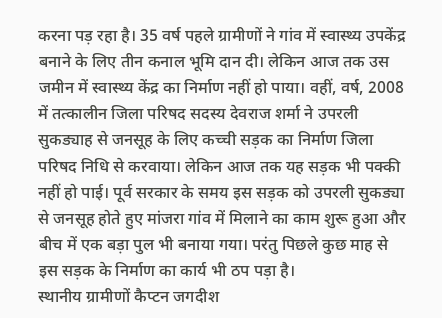करना पड़ रहा है। 35 वर्ष पहले ग्रामीणों ने गांव में स्वास्थ्य उपकेंद्र बनाने के लिए तीन कनाल भूमि दान दी। लेकिन आज तक उस जमीन में स्वास्थ्य केंद्र का निर्माण नहीं हो पाया। वहीं, वर्ष, 2008 में तत्कालीन जिला परिषद सदस्य देवराज शर्मा ने उपरली सुकड्याह से जनसूह के लिए कच्ची सड़क का निर्माण जिला परिषद निधि से करवाया। लेकिन आज तक यह सड़क भी पक्की नहीं हो पाई। पूर्व सरकार के समय इस सड़क को उपरली सुकड्या से जनसूह होते हुए मांजरा गांव में मिलाने का काम शुरू हुआ और बीच में एक बड़ा पुल भी बनाया गया। परंतु पिछले कुछ माह से इस सड़क के निर्माण का कार्य भी ठप पड़ा है।
स्थानीय ग्रामीणों कैप्टन जगदीश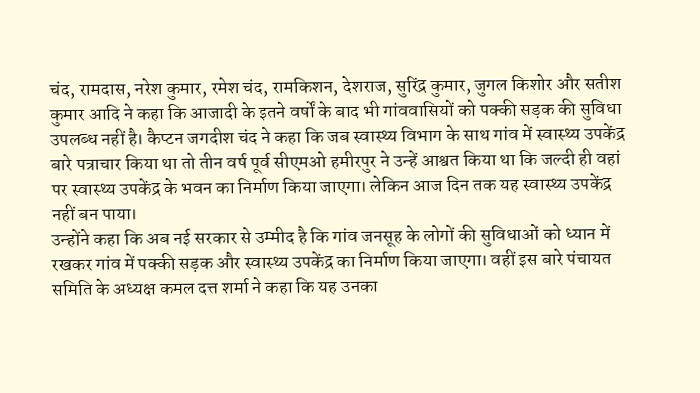चंद, रामदास, नरेश कुमार, रमेश चंद, रामकिशन, देशराज, सुरिंद्र कुमार, जुगल किशोर और सतीश कुमार आदि ने कहा कि आजादी के इतने वर्षों के बाद भी गांववासियों को पक्की सड़क की सुविधा उपलब्ध नहीं है। कैप्टन जगदीश चंद ने कहा कि जब स्वास्थ्य विभाग के साथ गांव में स्वास्थ्य उपकेंद्र बारे पत्राचार किया था तो तीन वर्ष पूर्व सीएमओ हमीरपुर ने उन्हें आश्वत किया था कि जल्दी ही वहां पर स्वास्थ्य उपकेंद्र के भवन का निर्माण किया जाएगा। लेकिन आज दिन तक यह स्वास्थ्य उपकेंद्र नहीं बन पाया।
उन्होंने कहा कि अब नई सरकार से उम्मीद है कि गांव जनसूह के लोगों की सुविधाओं को ध्यान में रखकर गांव में पक्की सड़क और स्वास्थ्य उपकेंद्र का निर्माण किया जाएगा। वहीं इस बारे पंचायत समिति के अध्यक्ष कमल दत्त शर्मा ने कहा कि यह उनका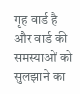गृह वार्ड है और वार्ड की समस्याओं को सुलझाने का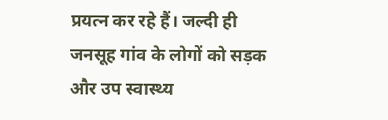प्रयत्न कर रहे हैं। जल्दी ही जनसूह गांव के लोगों को सड़क और उप स्वास्थ्य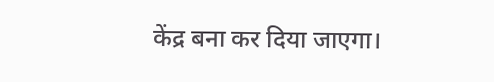केंद्र बना कर दिया जाएगा।